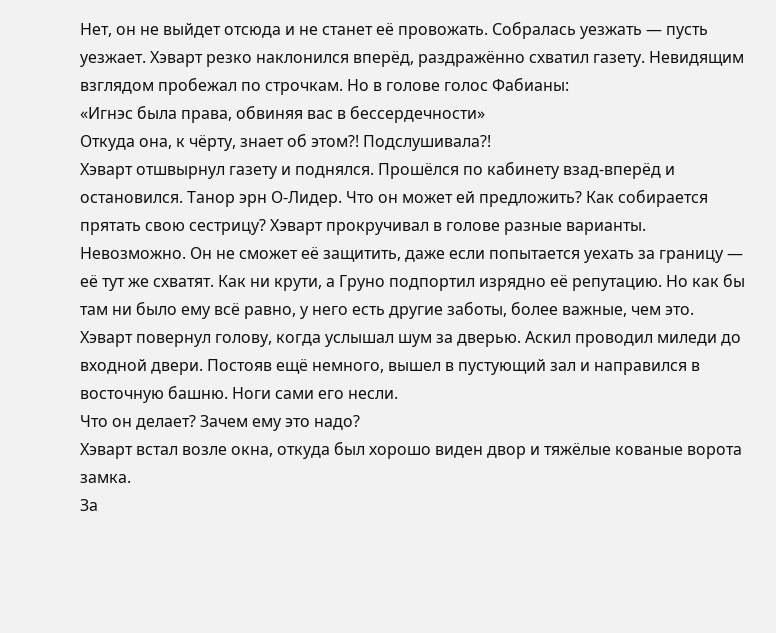Нет, он не выйдет отсюда и не станет её провожать. Собралась уезжать — пусть уезжает. Хэварт резко наклонился вперёд, раздражённо схватил газету. Невидящим взглядом пробежал по строчкам. Но в голове голос Фабианы:
«Игнэс была права, обвиняя вас в бессердечности»
Откуда она, к чёрту, знает об этом?! Подслушивала?!
Хэварт отшвырнул газету и поднялся. Прошёлся по кабинету взад-вперёд и остановился. Танор эрн О-Лидер. Что он может ей предложить? Как собирается прятать свою сестрицу? Хэварт прокручивал в голове разные варианты. Невозможно. Он не сможет её защитить, даже если попытается уехать за границу — её тут же схватят. Как ни крути, а Груно подпортил изрядно её репутацию. Но как бы там ни было ему всё равно, у него есть другие заботы, более важные, чем это.
Хэварт повернул голову, когда услышал шум за дверью. Аскил проводил миледи до входной двери. Постояв ещё немного, вышел в пустующий зал и направился в восточную башню. Ноги сами его несли.
Что он делает? Зачем ему это надо?
Хэварт встал возле окна, откуда был хорошо виден двор и тяжёлые кованые ворота замка.
За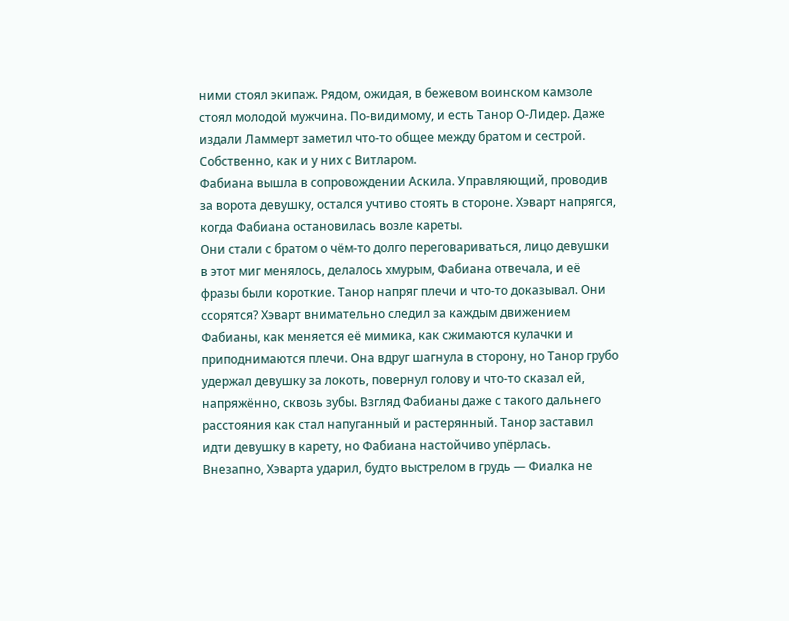ними стоял экипаж. Рядом, ожидая, в бежевом воинском камзоле стоял молодой мужчина. По-видимому, и есть Танор О-Лидер. Даже издали Ламмерт заметил что-то общее между братом и сестрой. Собственно, как и у них с Витларом.
Фабиана вышла в сопровождении Аскила. Управляющий, проводив за ворота девушку, остался учтиво стоять в стороне. Хэварт напрягся, когда Фабиана остановилась возле кареты.
Они стали с братом о чём-то долго переговариваться, лицо девушки в этот миг менялось, делалось хмурым, Фабиана отвечала, и её фразы были короткие. Танор напряг плечи и что-то доказывал. Они ссорятся? Хэварт внимательно следил за каждым движением Фабианы, как меняется её мимика, как сжимаются кулачки и приподнимаются плечи. Она вдруг шагнула в сторону, но Танор грубо удержал девушку за локоть, повернул голову и что-то сказал ей, напряжённо, сквозь зубы. Взгляд Фабианы даже с такого дальнего расстояния как стал напуганный и растерянный. Танор заставил идти девушку в карету, но Фабиана настойчиво упёрлась.
Внезапно, Хэварта ударил, будто выстрелом в грудь — Фиалка не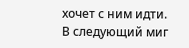хочет с ним идти. В следующий миг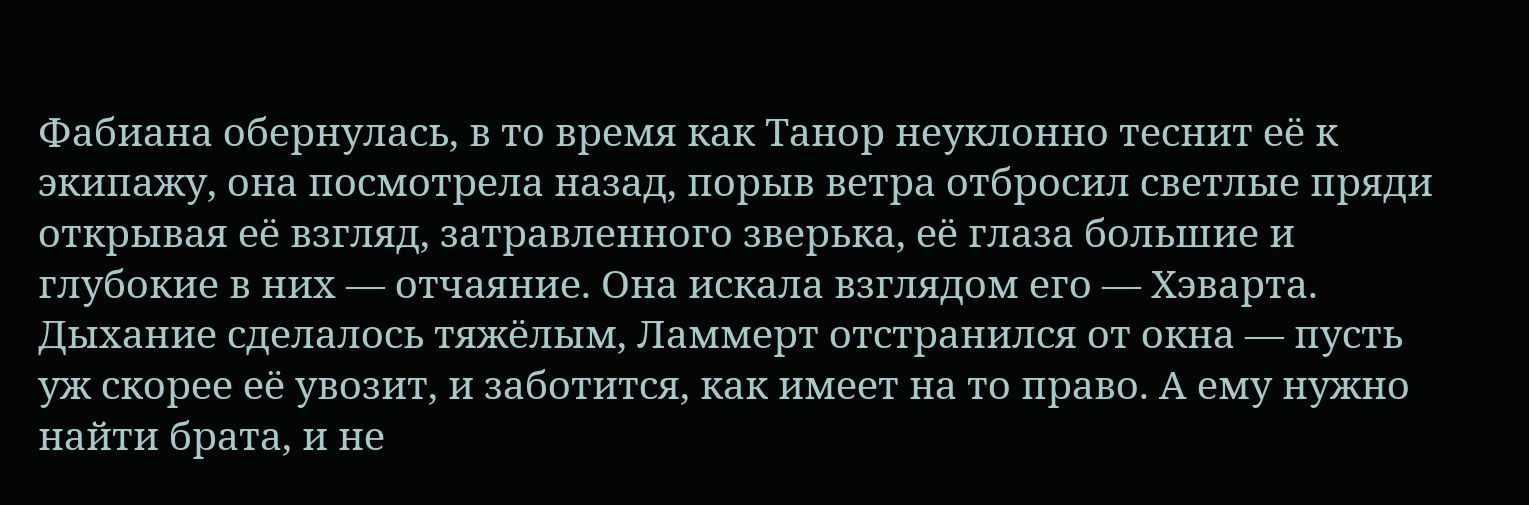Фабиана обернулась, в то время как Танор неуклонно теснит её к экипажу, она посмотрела назад, порыв ветра отбросил светлые пряди открывая её взгляд, затравленного зверька, её глаза большие и глубокие в них — отчаяние. Она искала взглядом его — Хэварта.
Дыхание сделалось тяжёлым, Ламмерт отстранился от окна — пусть уж скорее её увозит, и заботится, как имеет на то право. А ему нужно найти брата, и не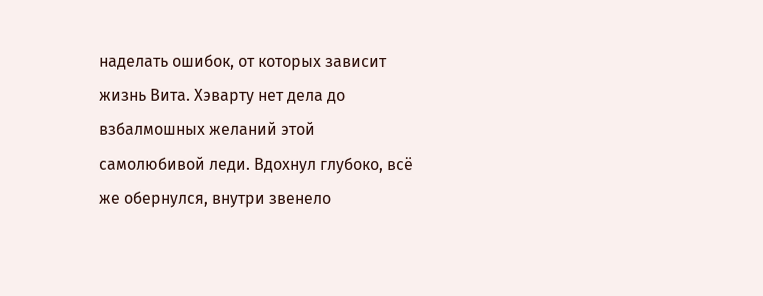наделать ошибок, от которых зависит жизнь Вита. Хэварту нет дела до взбалмошных желаний этой самолюбивой леди. Вдохнул глубоко, всё же обернулся, внутри звенело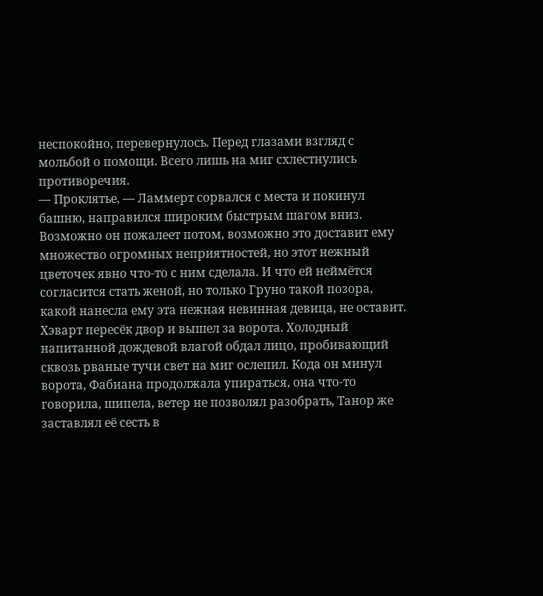неспокойно, перевернулось. Перед глазами взгляд с мольбой о помощи. Всего лишь на миг схлестнулись противоречия.
— Проклятье, — Ламмерт сорвался с места и покинул башню, направился широким быстрым шагом вниз.
Возможно он пожалеет потом, возможно это доставит ему множество огромных неприятностей, но этот нежный цветочек явно что-то с ним сделала. И что ей неймётся согласится стать женой, но только Груно такой позора, какой нанесла ему эта нежная невинная девица, не оставит.
Хэварт пересёк двор и вышел за ворота. Холодный напитанной дождевой влагой обдал лицо, пробивающий сквозь рваные тучи свет на миг ослепил. Кода он минул ворота, Фабиана продолжала упираться, она что-то говорила, шипела, ветер не позволял разобрать, Танор же заставлял её сесть в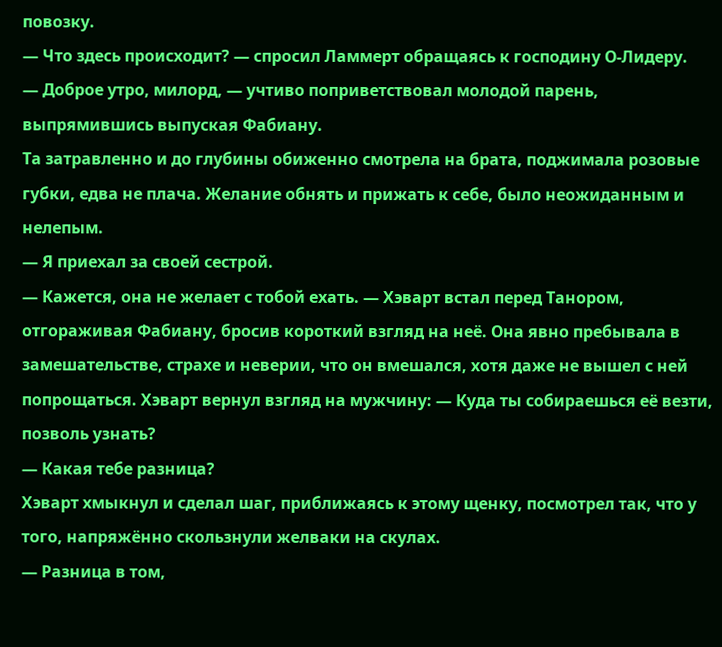повозку.
— Что здесь происходит? — спросил Ламмерт обращаясь к господину О-Лидеру.
— Доброе утро, милорд, — учтиво поприветствовал молодой парень, выпрямившись выпуская Фабиану.
Та затравленно и до глубины обиженно смотрела на брата, поджимала розовые губки, едва не плача. Желание обнять и прижать к себе, было неожиданным и нелепым.
— Я приехал за своей сестрой.
— Кажется, она не желает с тобой ехать. — Хэварт встал перед Танором, отгораживая Фабиану, бросив короткий взгляд на неё. Она явно пребывала в замешательстве, страхе и неверии, что он вмешался, хотя даже не вышел с ней попрощаться. Хэварт вернул взгляд на мужчину: — Куда ты собираешься её везти, позволь узнать?
— Какая тебе разница?
Хэварт хмыкнул и сделал шаг, приближаясь к этому щенку, посмотрел так, что у того, напряжённо скользнули желваки на скулах.
— Разница в том,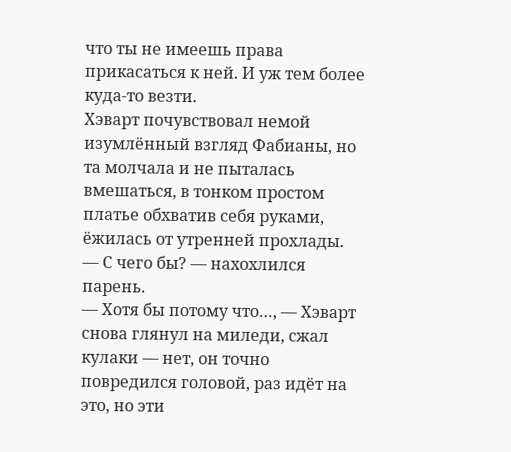что ты не имеешь права прикасаться к ней. И уж тем более куда-то везти.
Хэварт почувствовал немой изумлённый взгляд Фабианы, но та молчала и не пыталась вмешаться, в тонком простом платье обхватив себя руками, ёжилась от утренней прохлады.
— С чего бы? — нахохлился парень.
— Хотя бы потому что…, — Хэварт снова глянул на миледи, сжал кулаки — нет, он точно повредился головой, раз идёт на это, но эти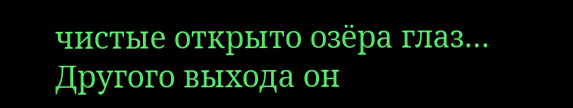чистые открыто озёра глаз… Другого выхода он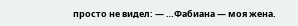просто не видел: — …Фабиана — моя жена.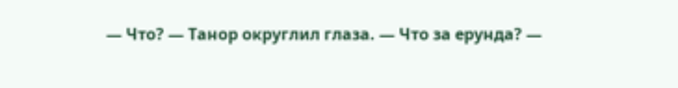— Что? — Танор округлил глаза. — Что за ерунда? —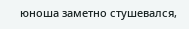юноша заметно стушевался,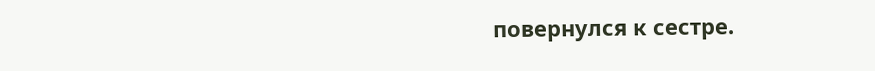повернулся к сестре.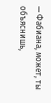— Фабиана, может, ты объяснишь,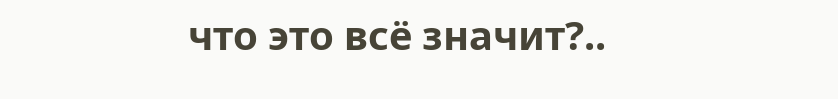что это всё значит?..